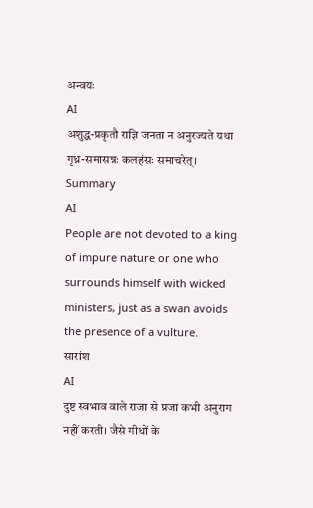अन्वयः
AI
अशुद्ध-प्रकृतौ राज्ञि जनता न अनुरज्यते यथा गृध्र-समासन्नः कलहंसः समाचरेत्।
Summary
AI
People are not devoted to a king of impure nature or one who surrounds himself with wicked ministers, just as a swan avoids the presence of a vulture.
सारांश
AI
दुष्ट स्वभाव वाले राजा से प्रजा कभी अनुराग नहीं करती। जैसे गीधों के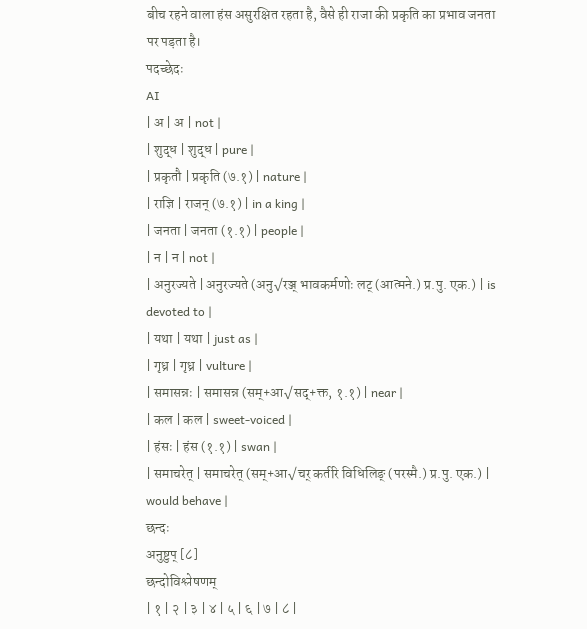बीच रहने वाला हंस असुरक्षित रहता है, वैसे ही राजा की प्रकृति का प्रभाव जनता पर पड़ता है।
पदच्छेदः
AI
| अ | अ | not |
| शुद्ध | शुद्ध | pure |
| प्रकृतौ | प्रकृति (७.१) | nature |
| राज्ञि | राजन् (७.१) | in a king |
| जनता | जनता (१.१) | people |
| न | न | not |
| अनुरज्यते | अनुरज्यते (अनु√रञ्ज् भावकर्मणोः लट् (आत्मने.) प्र.पु. एक.) | is devoted to |
| यथा | यथा | just as |
| गृध्र | गृध्र | vulture |
| समासन्नः | समासन्न (सम्+आ√सद्+क्त, १.१) | near |
| कल | कल | sweet-voiced |
| हंसः | हंस (१.१) | swan |
| समाचरेत् | समाचरेत् (सम्+आ√चर् कर्तरि विधिलिङ् (परस्मै.) प्र.पु. एक.) | would behave |
छन्दः
अनुष्टुप् [८]
छन्दोविश्लेषणम्
| १ | २ | ३ | ४ | ५ | ६ | ७ | ८ |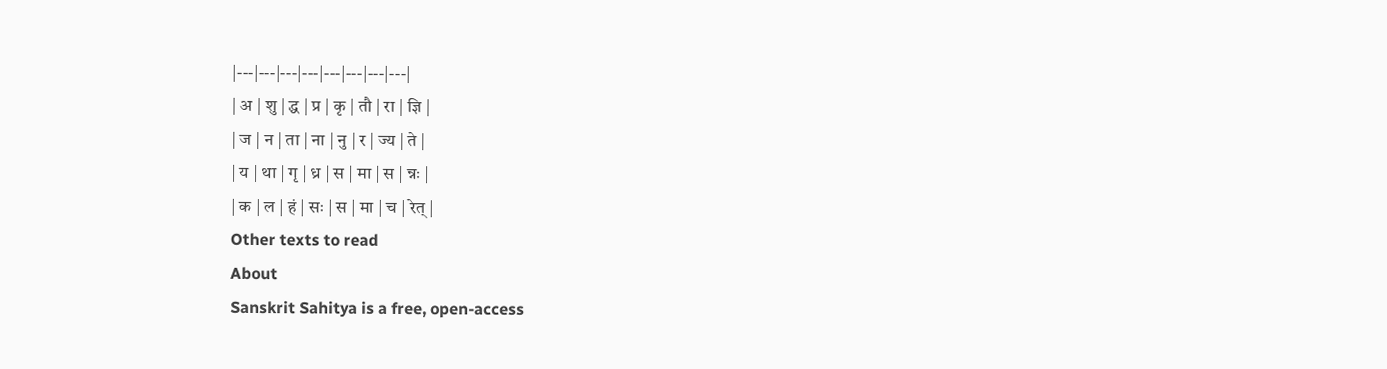|---|---|---|---|---|---|---|---|
| अ | शु | द्ध | प्र | कृ | तौ | रा | ज्ञि |
| ज | न | ता | ना | नु | र | ज्य | ते |
| य | था | गृ | ध्र | स | मा | स | न्नः |
| क | ल | हं | सः | स | मा | च | रेत् |
Other texts to read
About
Sanskrit Sahitya is a free, open-access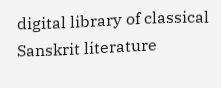digital library of classical Sanskrit literature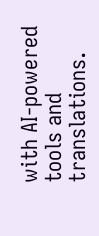with AI-powered tools and translations.